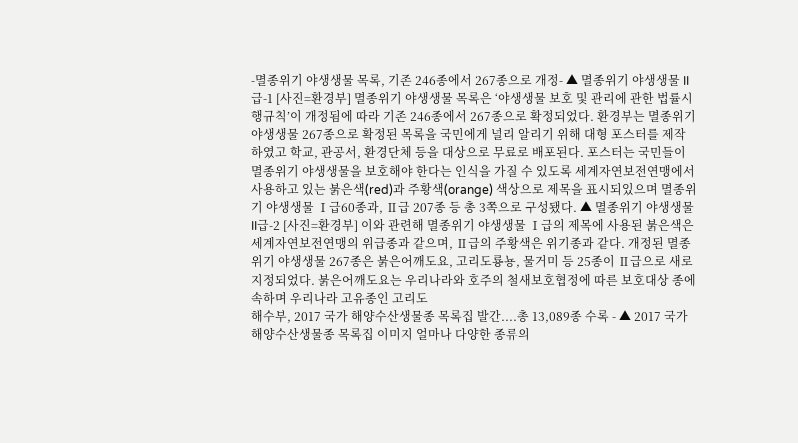-멸종위기 야생생물 목록, 기존 246종에서 267종으로 개정- ▲ 멸종위기 야생생물 II급-1 [사진=환경부] 멸종위기 야생생물 목록은 ‘야생생물 보호 및 관리에 관한 법률시행규칙’이 개정됨에 따라 기존 246종에서 267종으로 확정되었다. 환경부는 멸종위기 야생생물 267종으로 확정된 목록을 국민에게 널리 알리기 위해 대형 포스터를 제작하였고 학교, 관공서, 환경단체 등을 대상으로 무료로 배포된다. 포스터는 국민들이 멸종위기 야생생물을 보호해야 한다는 인식을 가질 수 있도록 세계자연보전연맹에서 사용하고 있는 붉은색(red)과 주황색(orange) 색상으로 제목을 표시되있으며 멸종위기 야생생물 Ⅰ급60종과, Ⅱ급 207종 등 총 3쪽으로 구성됐다. ▲ 멸종위기 야생생물 II급-2 [사진=환경부] 이와 관련해 멸종위기 야생생물 Ⅰ급의 제목에 사용된 붉은색은 세계자연보전연맹의 위급종과 같으며, Ⅱ급의 주황색은 위기종과 같다. 개정된 멸종위기 야생생물 267종은 붉은어깨도요, 고리도룡뇽, 물거미 등 25종이 Ⅱ급으로 새로 지정되었다. 붉은어깨도요는 우리나라와 호주의 철새보호협정에 따른 보호대상 종에 속하며 우리나라 고유종인 고리도
해수부, 2017 국가 해양수산생물종 목록집 발간....총 13,089종 수록 - ▲ 2017 국가 해양수산생물종 목록집 이미지 얼마나 다양한 종류의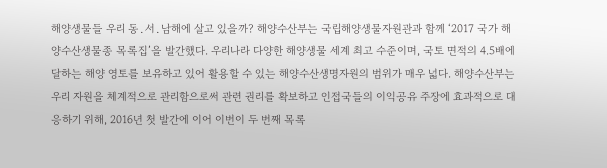해양생물들 우리 동․서․남해에 살고 있을까? 해양수산부는 국립해양생물자원관과 함께 ‘2017 국가 해양수산생물종 목록집’을 발간했다. 우리나라 다양한 해양생물 세계 최고 수준이며, 국토 면적의 4.5배에 달하는 해양 영토를 보유하고 있어 활용할 수 있는 해양수산생명자원의 범위가 매우 넓다. 해양수산부는 우리 자원을 체계적으로 관리함으로써 관련 권리를 확보하고 인접국들의 이익공유 주장에 효과적으로 대응하기 위해, 2016년 첫 발간에 이어 이번이 두 번째 목록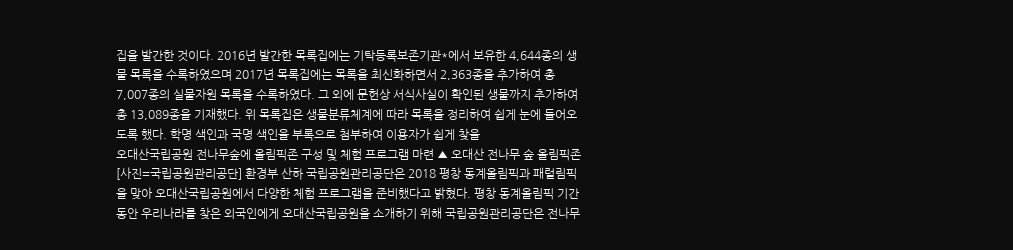집을 발간한 것이다. 2016년 발간한 목록집에는 기탁등록보존기관*에서 보유한 4,644종의 생물 목록을 수록하였으며 2017년 목록집에는 목록을 최신화하면서 2,363종을 추가하여 총 7,007종의 실물자원 목록을 수록하였다. 그 외에 문헌상 서식사실이 확인된 생물까지 추가하여 총 13,089종을 기재했다. 위 목록집은 생물분류체계에 따라 목록을 정리하여 쉽게 눈에 들어오도록 했다. 학명 색인과 국명 색인을 부록으로 첨부하여 이용자가 쉽게 찾을
오대산국립공원 전나무숲에 올림픽존 구성 및 체험 프로그램 마련 ▲ 오대산 전나무 숲 올림픽존 [사진=국립공원관리공단] 환경부 산하 국립공원관리공단은 2018 평창 동계올림픽과 패럴림픽을 맞아 오대산국립공원에서 다양한 체험 프로그램을 준비했다고 밝혔다. 평창 동계올림픽 기간 동안 우리나라를 찾은 외국인에게 오대산국립공원을 소개하기 위해 국립공원관리공단은 전나무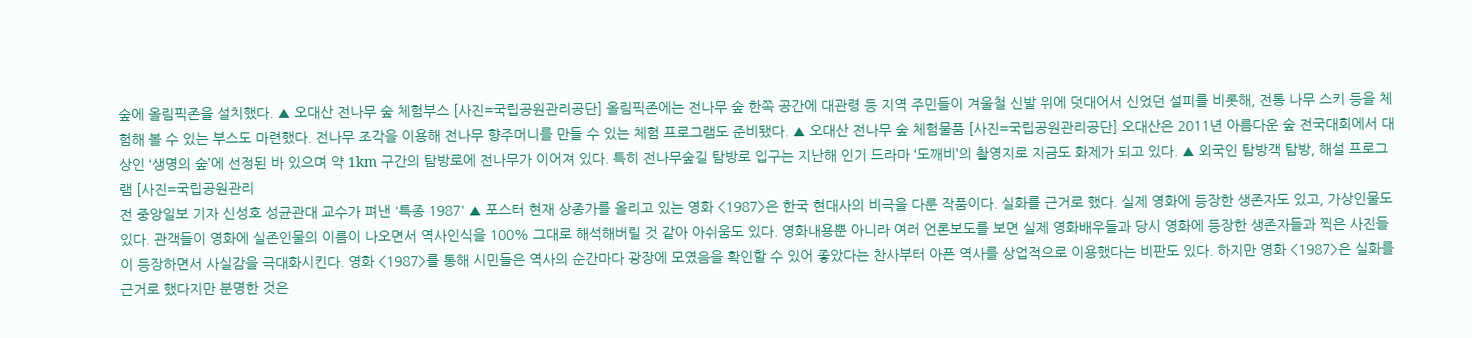숲에 올림픽존을 설치했다. ▲ 오대산 전나무 숲 체험부스 [사진=국립공원관리공단] 올림픽존에는 전나무 숲 한쪽 공간에 대관령 등 지역 주민들이 겨울철 신발 위에 덧대어서 신었던 설피를 비롯해, 전통 나무 스키 등을 체험해 볼 수 있는 부스도 마련했다. 전나무 조각을 이용해 전나무 향주머니를 만들 수 있는 체험 프로그램도 준비됐다. ▲ 오대산 전나무 숲 체험물품 [사진=국립공원관리공단] 오대산은 2011년 아름다운 숲 전국대회에서 대상인 ‘생명의 숲’에 선정된 바 있으며 약 1km 구간의 탐방로에 전나무가 이어져 있다. 특히 전나무숲길 탐방로 입구는 지난해 인기 드라마 ‘도깨비’의 촬영지로 지금도 화제가 되고 있다. ▲ 외국인 탐방객 탐방, 해설 프로그램 [사진=국립공원관리
전 중앙일보 기자 신성호 성균관대 교수가 펴낸 '특종 1987' ▲ 포스터 현재 상종가를 올리고 있는 영화 <1987>은 한국 현대사의 비극을 다룬 작품이다. 실화를 근거로 했다. 실제 영화에 등장한 생존자도 있고, 가상인물도 있다. 관객들이 영화에 실존인물의 이름이 나오면서 역사인식을 100% 그대로 해석해버릴 것 같아 아쉬움도 있다. 영화내용뿐 아니라 여러 언론보도를 보면 실제 영화배우들과 당시 영화에 등장한 생존자들과 찍은 사진들이 등장하면서 사실감을 극대화시킨다. 영화 <1987>를 통해 시민들은 역사의 순간마다 광장에 모였음을 확인할 수 있어 좋았다는 찬사부터 아픈 역사를 상업적으로 이용했다는 비판도 있다. 하지만 영화 <1987>은 실화를 근거로 했다지만 분명한 것은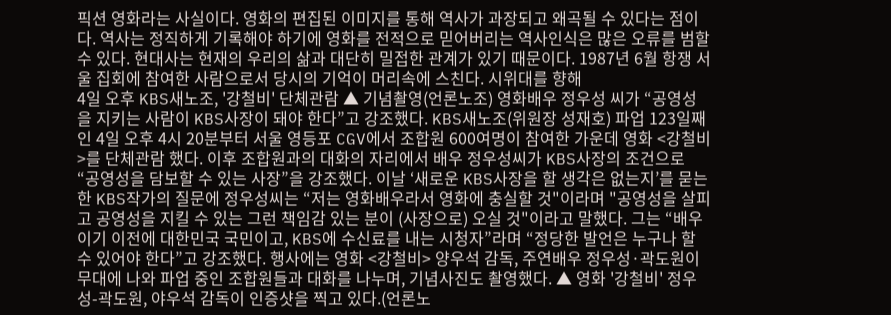픽션 영화라는 사실이다. 영화의 편집된 이미지를 통해 역사가 과장되고 왜곡될 수 있다는 점이다. 역사는 정직하게 기록해야 하기에 영화를 전적으로 믿어버리는 역사인식은 많은 오류를 범할 수 있다. 현대사는 현재의 우리의 삶과 대단히 밀접한 관계가 있기 때문이다. 1987년 6월 항쟁 서울 집회에 참여한 사람으로서 당시의 기억이 머리속에 스친다. 시위대를 향해
4일 오후 KBS새노조, '강철비' 단체관람 ▲ 기념촬영(언론노조) 영화배우 정우성 씨가 “공영성을 지키는 사람이 KBS사장이 돼야 한다”고 강조했다. KBS새노조(위원장 성재호) 파업 123일째인 4일 오후 4시 20분부터 서울 영등포 CGV에서 조합원 600여명이 참여한 가운데 영화 <강철비>를 단체관람 했다. 이후 조합원과의 대화의 자리에서 배우 정우성씨가 KBS사장의 조건으로 “공영성을 담보할 수 있는 사장”을 강조했다. 이날 ‘새로운 KBS사장을 할 생각은 없는지’를 묻는 한 KBS작가의 질문에 정우성씨는 “저는 영화배우라서 영화에 충실할 것"이라며 "공영성을 살피고 공영성을 지킬 수 있는 그런 책임감 있는 분이 (사장으로) 오실 것"이라고 말했다. 그는 “배우이기 이전에 대한민국 국민이고, KBS에 수신료를 내는 시청자”라며 “정당한 발언은 누구나 할 수 있어야 한다”고 강조했다. 행사에는 영화 <강철비> 양우석 감독, 주연배우 정우성·곽도원이 무대에 나와 파업 중인 조합원들과 대화를 나누며, 기념사진도 촬영했다. ▲ 영화 '강철비' 정우성-곽도원, 야우석 감독이 인증샷을 찍고 있다.(언론노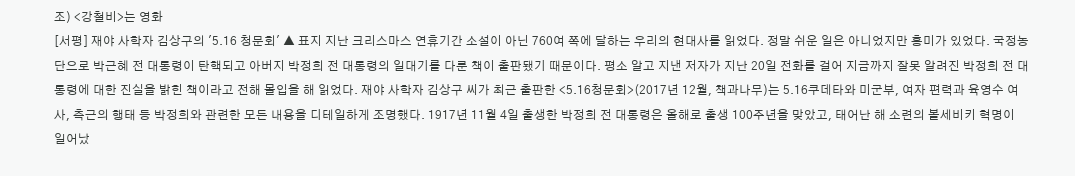조) <강철비>는 영화
[서평] 재야 사학자 김상구의 '5.16 청문회' ▲ 표지 지난 크리스마스 연휴기간 소설이 아닌 760여 쪽에 달하는 우리의 현대사를 읽었다. 정말 쉬운 일은 아니었지만 흥미가 있었다. 국정농단으로 박근혜 전 대통령이 탄핵되고 아버지 박정희 전 대통령의 일대기를 다룬 책이 출판됐기 때문이다. 평소 알고 지낸 저자가 지난 20일 전화를 걸어 지금까지 잘못 알려진 박정희 전 대통령에 대한 진실을 밝힌 책이라고 전해 몰입을 해 읽었다. 재야 사학자 김상구 씨가 최근 출판한 <5.16청문회>(2017년 12월, 책과나무)는 5.16쿠데타와 미군부, 여자 편력과 육영수 여사, 측근의 행태 등 박정희와 관련한 모든 내용을 디테일하게 조명했다. 1917년 11월 4일 출생한 박정희 전 대통령은 올해로 출생 100주년을 맞았고, 태어난 해 소련의 볼세비키 혁명이 일어났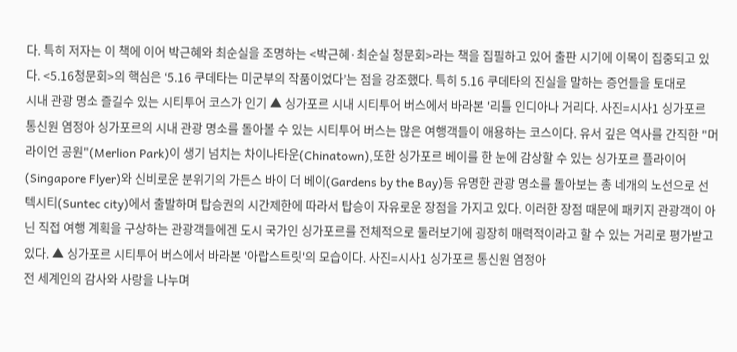다. 특히 저자는 이 책에 이어 박근혜와 최순실을 조명하는 <박근혜·최순실 청문회>라는 책을 집필하고 있어 출판 시기에 이목이 집중되고 있다. <5.16청문회>의 핵심은 ‘5.16 쿠데타는 미군부의 작품이었다’는 점을 강조했다. 특히 5.16 쿠데타의 진실을 말하는 증언들을 토대로
시내 관광 명소 즐길수 있는 시티투어 코스가 인기 ▲ 싱가포르 시내 시티투어 버스에서 바라본 '리틀 인디아나 거리다. 사진=시사1 싱가포르 통신원 염정아 싱가포르의 시내 관광 명소를 돌아볼 수 있는 시티투어 버스는 많은 여행객들이 애용하는 코스이다. 유서 깊은 역사를 간직한 "머라이언 공원"(Merlion Park)이 생기 넘치는 차이나타운(Chinatown),또한 싱가포르 베이를 한 눈에 감상할 수 있는 싱가포르 플라이어(Singapore Flyer)와 신비로운 분위기의 가든스 바이 더 베이(Gardens by the Bay)등 유명한 관광 명소를 돌아보는 총 네개의 노선으로 선텍시티(Suntec city)에서 출발하며 탑승권의 시간제한에 따라서 탑승이 자유로운 장점을 가지고 있다. 이러한 장점 때문에 패키지 관광객이 아닌 직접 여행 계획을 구상하는 관광객들에겐 도시 국가인 싱가포르를 전체적으로 둘러보기에 굉장히 매력적이라고 할 수 있는 거리로 평가받고 있다. ▲ 싱가포르 시티투어 버스에서 바라본 '아랍스트릿'의 모습이다. 사진=시사1 싱가포르 통신원 염정아
전 세계인의 감사와 사랑을 나누며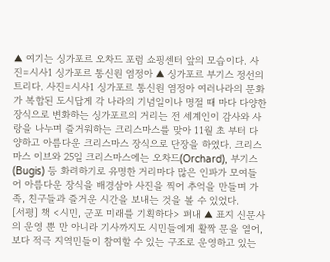▲ 여기는 싱가포르 오차드 포럼 쇼핑센터 앞의 모습이다. 사진=시사1 싱가포르 통신원 염정아 ▲ 싱가포르 부기스 정선의 트리다. 사진=시사1 싱가포르 통신원 염정아 여러나라의 문화가 복합된 도시답게 각 나라의 기념일이나 명절 때 마다 다양한 장식으로 변화하는 싱가포르의 거리는 전 세계인이 감사와 사랑을 나누며 즐거워하는 크리스마스를 맞아 11월 초 부터 다양하고 아름다운 크리스마스 장식으로 단장을 하였다. 크리스마스 이브와 25일 크리스마스에는 오차드(Orchard), 부기스(Bugis) 등 화려하기로 유명한 거리마다 많은 인파가 모여들어 아름다운 장식을 배경삼아 사진을 찍어 추억을 만들며 가족, 친구들과 즐거운 시간을 보내는 것을 볼 수 있었다.
[서평] 책 <시민, 군포 미래를 기획하다> 펴내 ▲ 표지 신문사의 운영 뿐 만 아니라 기사까지도 시민들에게 활짝 문을 열어, 보다 적극 지역민들이 참여할 수 있는 구조로 운영하고 있는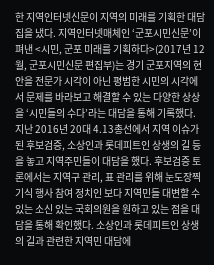한 지역인터넷신문이 지역의 미래를 기획한 대담집을 냈다. 지역인터넷매체인 ‘군포시민신문’이 펴낸 <시민, 군포 미래를 기획하다>(2017년 12월, 군포시민신문 편집부)는 경기 군포지역의 현안을 전문가 시각이 아닌 평범한 시민의 시각에서 문제를 바라보고 해결할 수 있는 다양한 상상을 ‘시민들의 수다’라는 대담을 통해 기록했다. 지난 2016년 20대 4.13총선에서 지역 이슈가 된 후보검증, 소상인과 롯데피트인 상생의 길 등을 놓고 지역주민들이 대담을 했다. 후보검증 토론에서는 지역구 관리, 표 관리를 위해 눈도장찍기식 행사 참여 정치인 보다 지역민들 대변할 수 있는 소신 있는 국회의원을 원하고 있는 점을 대담을 통해 확인했다. 소상인과 롯데피트인 상생의 길과 관련한 지역민 대담에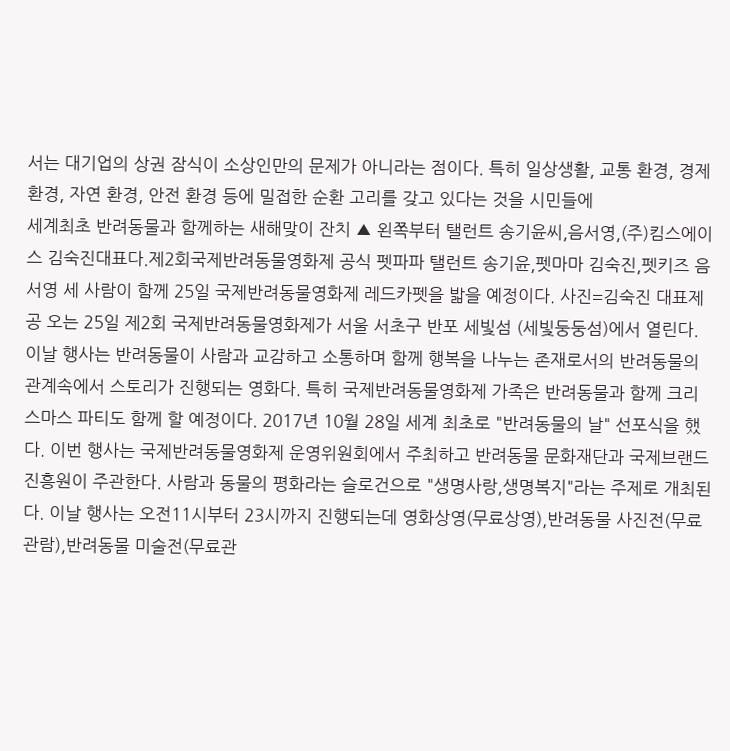서는 대기업의 상권 잠식이 소상인만의 문제가 아니라는 점이다. 특히 일상생활, 교통 환경, 경제 환경, 자연 환경, 안전 환경 등에 밀접한 순환 고리를 갖고 있다는 것을 시민들에
세계최초 반려동물과 함께하는 새해맞이 잔치 ▲ 왼쪽부터 탤런트 송기윤씨,음서영,(주)킴스에이스 김숙진대표다.제2회국제반려동물영화제 공식 펫파파 탤런트 송기윤,펫마마 김숙진,펫키즈 음서영 세 사람이 함께 25일 국제반려동물영화제 레드카펫을 밟을 예정이다. 사진=김숙진 대표제공 오는 25일 제2회 국제반려동물영화제가 서울 서초구 반포 세빛섬 (세빛둥둥섬)에서 열린다. 이날 행사는 반려동물이 사람과 교감하고 소통하며 함께 행복을 나누는 존재로서의 반려동물의 관계속에서 스토리가 진행되는 영화다. 특히 국제반려동물영화제 가족은 반려동물과 함께 크리스마스 파티도 함께 할 예정이다. 2017년 10월 28일 세계 최초로 "반려동물의 날" 선포식을 했다. 이번 행사는 국제반려동물영화제 운영위원회에서 주최하고 반려동물 문화재단과 국제브랜드진흥원이 주관한다. 사람과 동물의 평화라는 슬로건으로 "생명사랑,생명복지"라는 주제로 개최된다. 이날 행사는 오전11시부터 23시까지 진행되는데 영화상영(무료상영),반려동물 사진전(무료관람),반려동물 미술전(무료관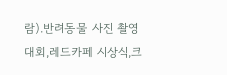람).반려동물 사진 촬영대회,레드카페 시상식,크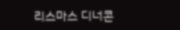리스마스 디너콘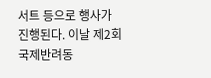서트 등으로 행사가 진행된다. 이날 제2회 국제반려동